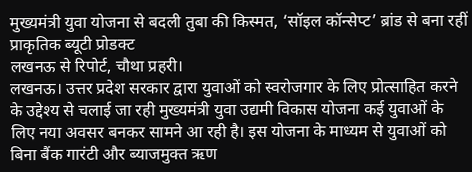मुख्यमंत्री युवा योजना से बदली तुबा की किस्मत, ‘सॉइल कॉन्सेप्ट’ ब्रांड से बना रहीं प्राकृतिक ब्यूटी प्रोडक्ट
लखनऊ से रिपोर्ट, चौथा प्रहरी।
लखनऊ। उत्तर प्रदेश सरकार द्वारा युवाओं को स्वरोजगार के लिए प्रोत्साहित करने के उद्देश्य से चलाई जा रही मुख्यमंत्री युवा उद्यमी विकास योजना कई युवाओं के लिए नया अवसर बनकर सामने आ रही है। इस योजना के माध्यम से युवाओं को बिना बैंक गारंटी और ब्याजमुक्त ऋण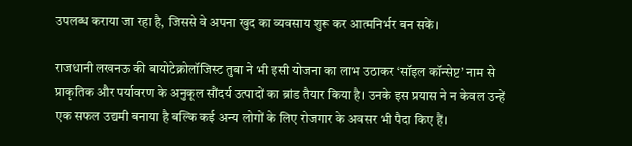उपलब्ध कराया जा रहा है, जिससे वे अपना खुद का व्यवसाय शुरू कर आत्मनिर्भर बन सकें।

राजधानी लखनऊ की बायोटेक्नोलॉजिस्ट तुबा ने भी इसी योजना का लाभ उठाकर ‘सॉइल कॉन्सेप्ट’ नाम से प्राकृतिक और पर्यावरण के अनुकूल सौंदर्य उत्पादों का ब्रांड तैयार किया है। उनके इस प्रयास ने न केवल उन्हें एक सफल उद्यमी बनाया है बल्कि कई अन्य लोगों के लिए रोजगार के अवसर भी पैदा किए हैं।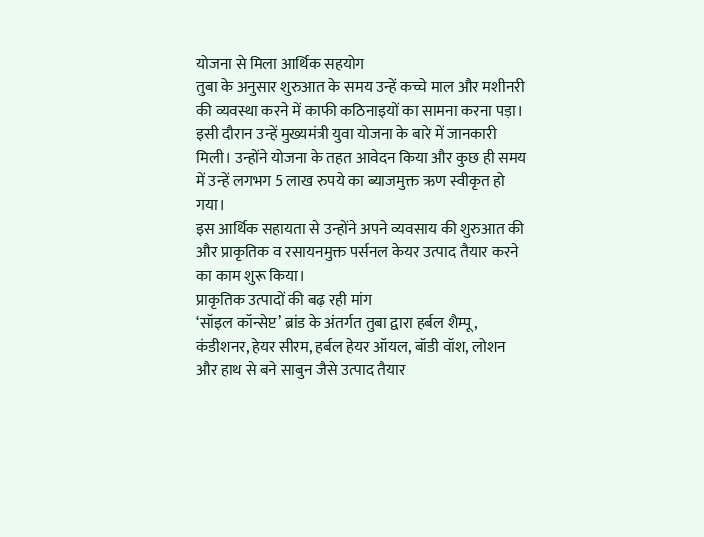योजना से मिला आर्थिक सहयोग
तुबा के अनुसार शुरुआत के समय उन्हें कच्चे माल और मशीनरी की व्यवस्था करने में काफी कठिनाइयों का सामना करना पड़ा। इसी दौरान उन्हें मुख्यमंत्री युवा योजना के बारे में जानकारी मिली। उन्होंने योजना के तहत आवेदन किया और कुछ ही समय में उन्हें लगभग 5 लाख रुपये का ब्याजमुक्त ऋण स्वीकृत हो गया।
इस आर्थिक सहायता से उन्होंने अपने व्यवसाय की शुरुआत की और प्राकृतिक व रसायनमुक्त पर्सनल केयर उत्पाद तैयार करने का काम शुरू किया।
प्राकृतिक उत्पादों की बढ़ रही मांग
‘सॉइल कॉन्सेप्ट’ ब्रांड के अंतर्गत तुबा द्वारा हर्बल शैम्पू, कंडीशनर, हेयर सीरम, हर्बल हेयर ऑयल, बॉडी वॉश, लोशन और हाथ से बने साबुन जैसे उत्पाद तैयार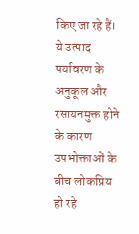किए जा रहे हैं। ये उत्पाद पर्यावरण के अनुकूल और रसायनमुक्त होने के कारण उपभोक्ताओं के बीच लोकप्रिय हो रहे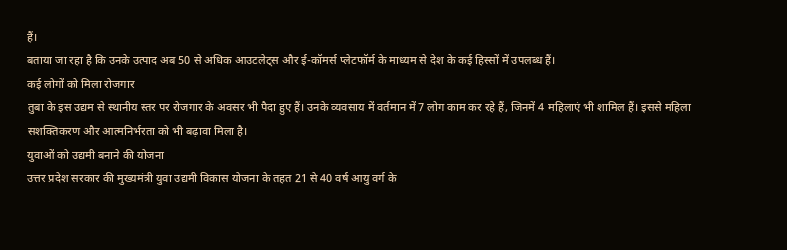हैं।
बताया जा रहा है कि उनके उत्पाद अब 50 से अधिक आउटलेट्स और ई-कॉमर्स प्लेटफॉर्म के माध्यम से देश के कई हिस्सों में उपलब्ध हैं।
कई लोगों को मिला रोजगार
तुबा के इस उद्यम से स्थानीय स्तर पर रोजगार के अवसर भी पैदा हुए हैं। उनके व्यवसाय में वर्तमान में 7 लोग काम कर रहे हैं, जिनमें 4 महिलाएं भी शामिल हैं। इससे महिला सशक्तिकरण और आत्मनिर्भरता को भी बढ़ावा मिला है।
युवाओं को उद्यमी बनाने की योजना
उत्तर प्रदेश सरकार की मुख्यमंत्री युवा उद्यमी विकास योजना के तहत 21 से 40 वर्ष आयु वर्ग के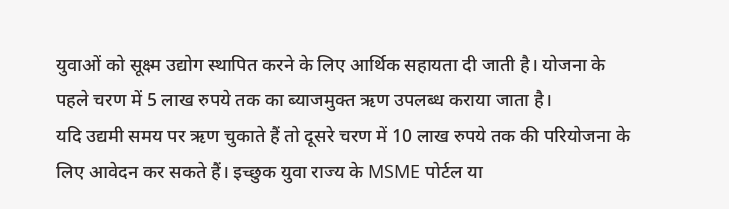युवाओं को सूक्ष्म उद्योग स्थापित करने के लिए आर्थिक सहायता दी जाती है। योजना के पहले चरण में 5 लाख रुपये तक का ब्याजमुक्त ऋण उपलब्ध कराया जाता है।
यदि उद्यमी समय पर ऋण चुकाते हैं तो दूसरे चरण में 10 लाख रुपये तक की परियोजना के लिए आवेदन कर सकते हैं। इच्छुक युवा राज्य के MSME पोर्टल या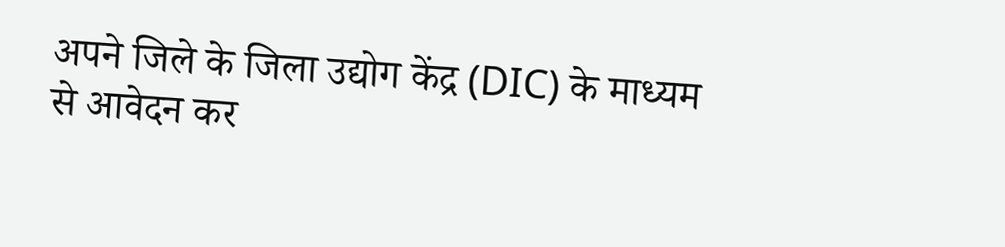अपने जिले के जिला उद्योग केंद्र (DIC) के माध्यम से आवेदन कर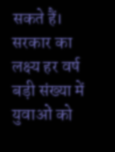सकते हैं।
सरकार का लक्ष्य हर वर्ष बड़ी संख्या में युवाओं को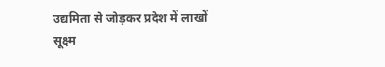उद्यमिता से जोड़कर प्रदेश में लाखों सूक्ष्म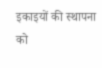इकाइयों की स्थापना को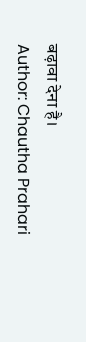बढ़ावा देना है।
Author: Chautha Prahari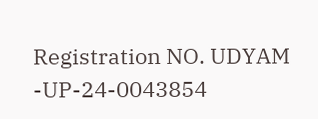Registration NO. UDYAM -UP-24-0043854